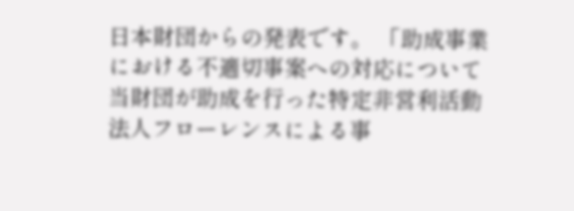日本財団からの発表です。 「助成事業における不適切事案への対応について 当財団が助成を行った特定非営利活動法人フローレンスによる事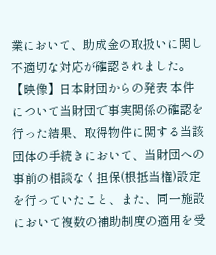業において、助成金の取扱いに関し不適切な対応が確認されました。 【映像】日本財団からの発表 本件について当財団で事実関係の確認を行った結果、取得物件に関する当該団体の手続きにおいて、当財団への事前の相談なく担保(根抵当権)設定を行っていたこと、また、同一施設において複数の補助制度の適用を受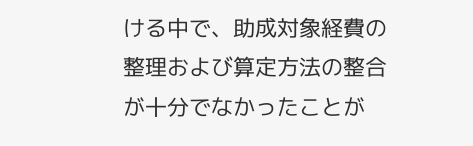ける中で、助成対象経費の整理および算定方法の整合が十分でなかったことが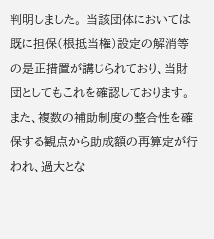判明しました。 当該団体においては既に担保(根抵当権)設定の解消等の是正措置が講じられており、当財団としてもこれを確認しております。 また、複数の補助制度の整合性を確保する観点から助成額の再算定が行われ、過大とな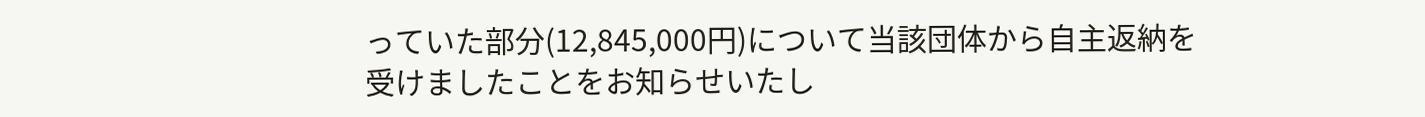っていた部分(12,845,000円)について当該団体から自主返納を受けましたことをお知らせいたし